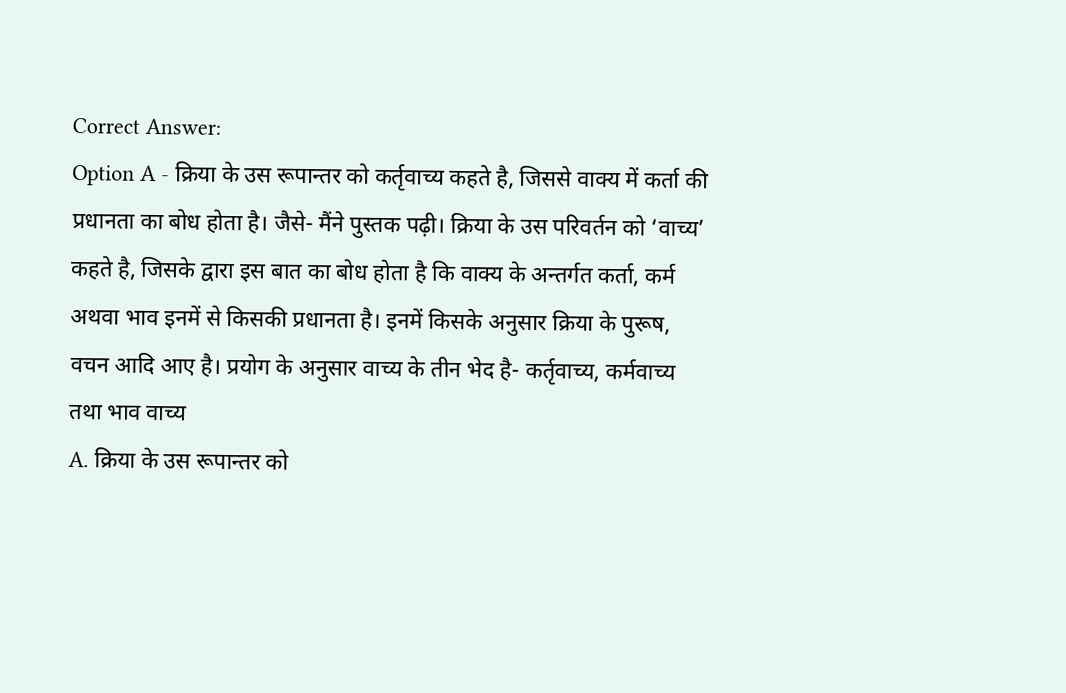Correct Answer:
Option A - क्रिया के उस रूपान्तर को कर्तृवाच्य कहते है, जिससे वाक्य में कर्ता की प्रधानता का बोध होता है। जैसे- मैंने पुस्तक पढ़ी। क्रिया के उस परिवर्तन को ‘वाच्य’ कहते है, जिसके द्वारा इस बात का बोध होता है कि वाक्य के अन्तर्गत कर्ता, कर्म अथवा भाव इनमें से किसकी प्रधानता है। इनमें किसके अनुसार क्रिया के पुरूष, वचन आदि आए है। प्रयोग के अनुसार वाच्य के तीन भेद है- कर्तृवाच्य, कर्मवाच्य तथा भाव वाच्य
A. क्रिया के उस रूपान्तर को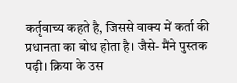कर्तृवाच्य कहते है, जिससे वाक्य में कर्ता की प्रधानता का बोध होता है। जैसे- मैंने पुस्तक पढ़ी। क्रिया के उस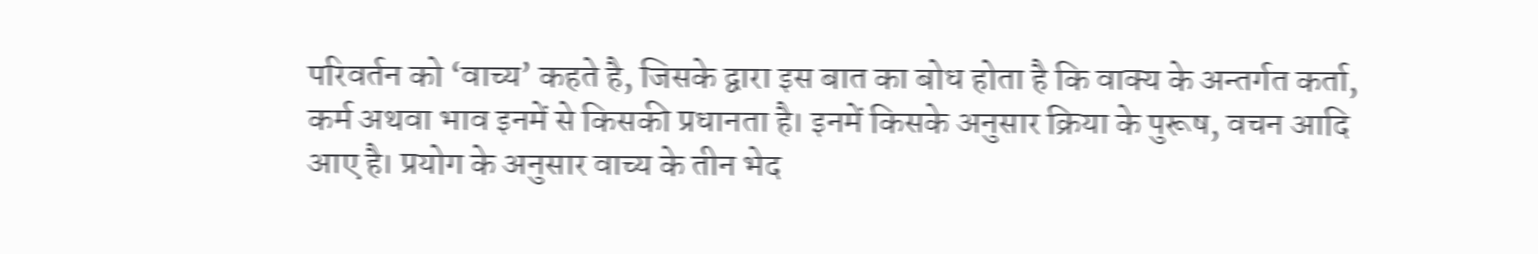परिवर्तन को ‘वाच्य’ कहते है, जिसके द्वारा इस बात का बोध होता है कि वाक्य के अन्तर्गत कर्ता, कर्म अथवा भाव इनमें से किसकी प्रधानता है। इनमें किसके अनुसार क्रिया के पुरूष, वचन आदि आए है। प्रयोग के अनुसार वाच्य के तीन भेद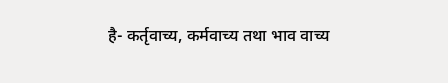है- कर्तृवाच्य, कर्मवाच्य तथा भाव वाच्य